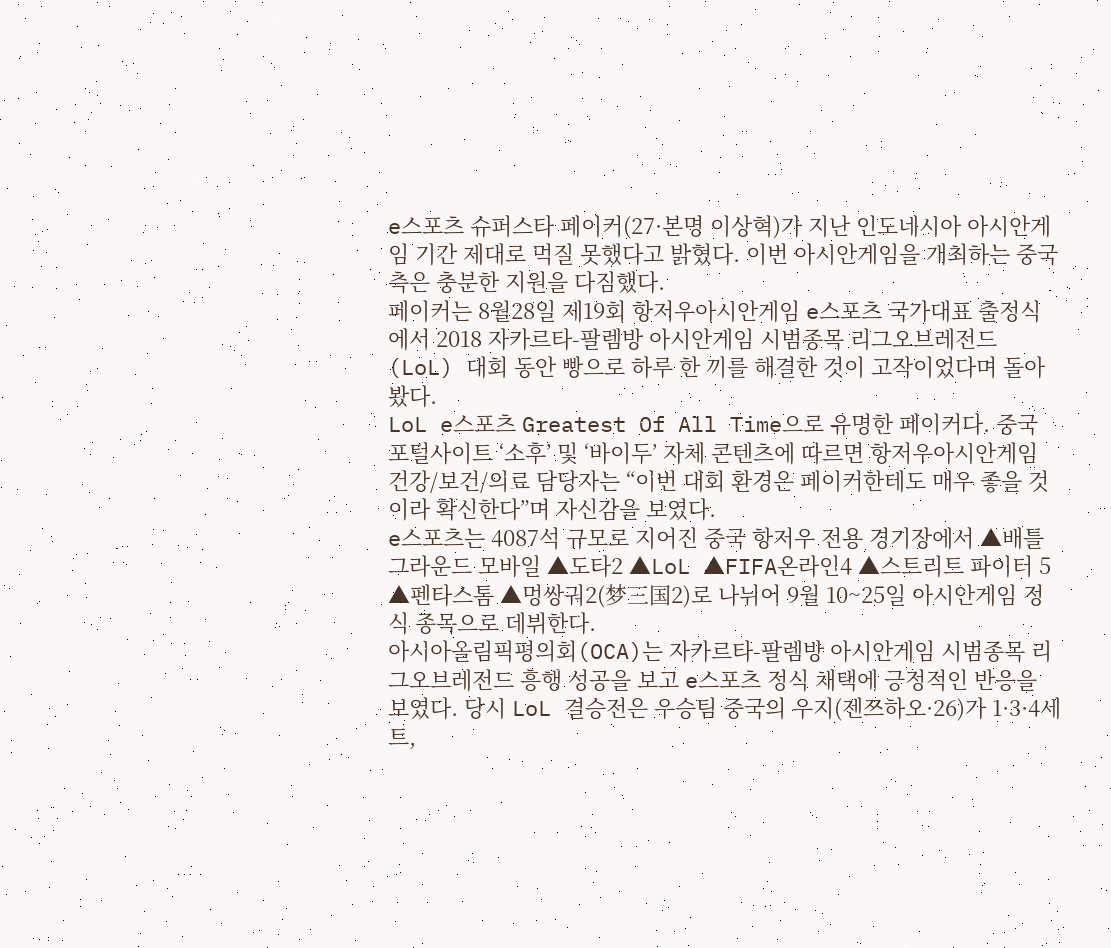e스포츠 슈퍼스타 페이커(27·본명 이상혁)가 지난 인도네시아 아시안게임 기간 제대로 먹질 못했다고 밝혔다. 이번 아시안게임을 개최하는 중국 측은 충분한 지원을 다짐했다.
페이커는 8월28일 제19회 항저우아시안게임 e스포츠 국가대표 출정식에서 2018 자카르타-팔렘방 아시안게임 시범종목 리그오브레전드(LoL) 대회 동안 빵으로 하루 한 끼를 해결한 것이 고작이었다며 돌아봤다.
LoL e스포츠 Greatest Of All Time으로 유명한 페이커다. 중국 포털사이트 ‘소후’ 및 ‘바이두’ 자체 콘텐츠에 따르면 항저우아시안게임 건강/보건/의료 담당자는 “이번 대회 환경은 페이커한테도 매우 좋을 것이라 확신한다”며 자신감을 보였다.
e스포츠는 4087석 규모로 지어진 중국 항저우 전용 경기장에서 ▲배틀그라운드 모바일 ▲도타2 ▲LoL ▲FIFA온라인4 ▲스트리트 파이터 5 ▲펜타스톰 ▲멍쌍궈2(梦三国2)로 나뉘어 9월 10~25일 아시안게임 정식 종목으로 데뷔한다.
아시아올림픽평의회(OCA)는 자카르타-팔렘방 아시안게임 시범종목 리그오브레전드 흥행 성공을 보고 e스포츠 정식 채택에 긍정적인 반응을 보였다. 당시 LoL 결승전은 우승팀 중국의 우지(젠쯔하오·26)가 1·3·4세트,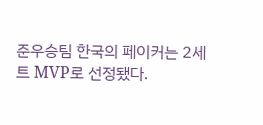준우승팀 한국의 페이커는 2세트 MVP로 선정됐다.